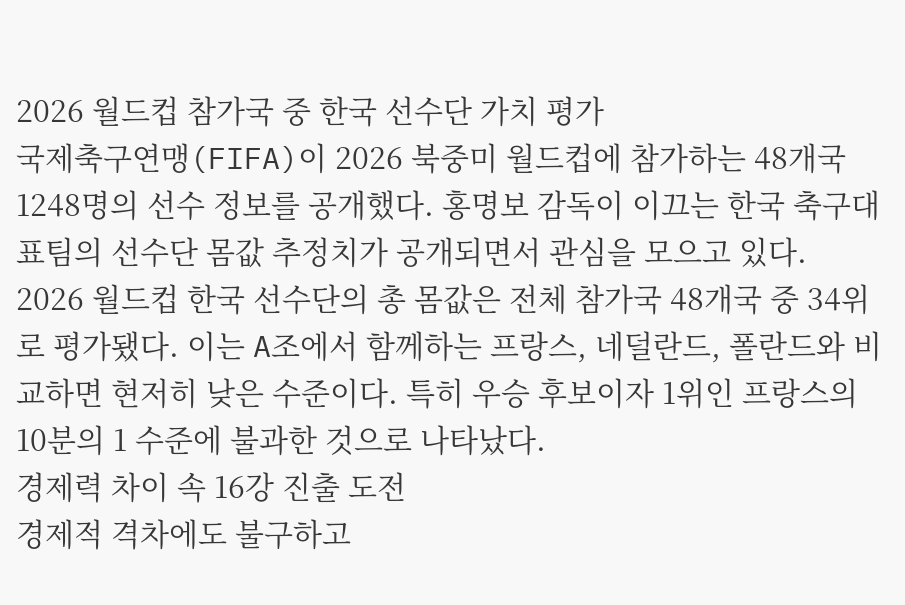2026 월드컵 참가국 중 한국 선수단 가치 평가
국제축구연맹(FIFA)이 2026 북중미 월드컵에 참가하는 48개국 1248명의 선수 정보를 공개했다. 홍명보 감독이 이끄는 한국 축구대표팀의 선수단 몸값 추정치가 공개되면서 관심을 모으고 있다.
2026 월드컵 한국 선수단의 총 몸값은 전체 참가국 48개국 중 34위로 평가됐다. 이는 A조에서 함께하는 프랑스, 네덜란드, 폴란드와 비교하면 현저히 낮은 수준이다. 특히 우승 후보이자 1위인 프랑스의 10분의 1 수준에 불과한 것으로 나타났다.
경제력 차이 속 16강 진출 도전
경제적 격차에도 불구하고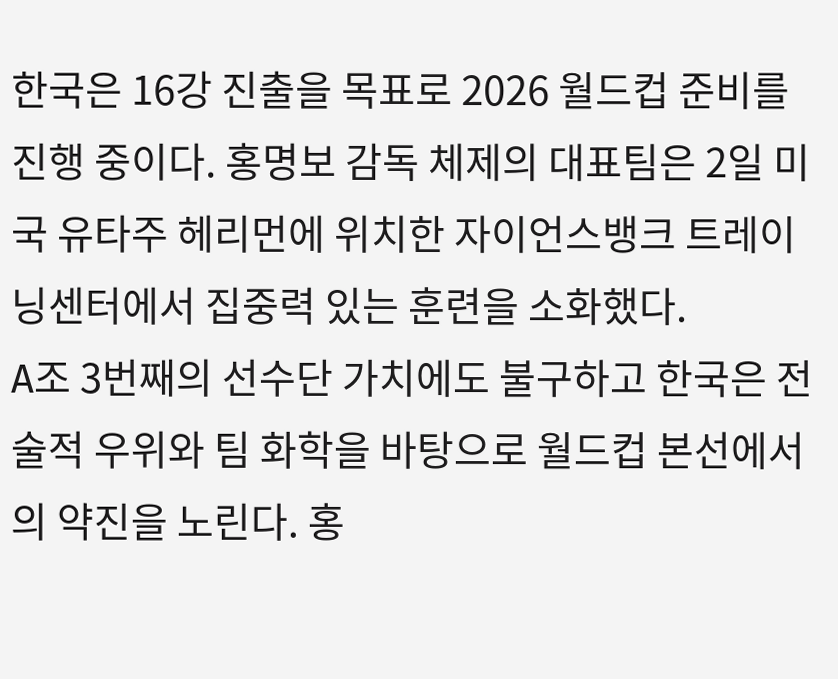한국은 16강 진출을 목표로 2026 월드컵 준비를 진행 중이다. 홍명보 감독 체제의 대표팀은 2일 미국 유타주 헤리먼에 위치한 자이언스뱅크 트레이닝센터에서 집중력 있는 훈련을 소화했다.
A조 3번째의 선수단 가치에도 불구하고 한국은 전술적 우위와 팀 화학을 바탕으로 월드컵 본선에서의 약진을 노린다. 홍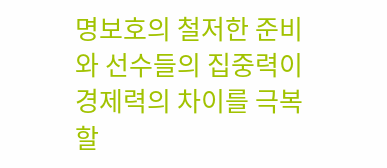명보호의 철저한 준비와 선수들의 집중력이 경제력의 차이를 극복할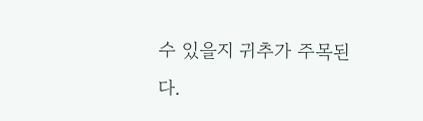수 있을지 귀추가 주목된다.